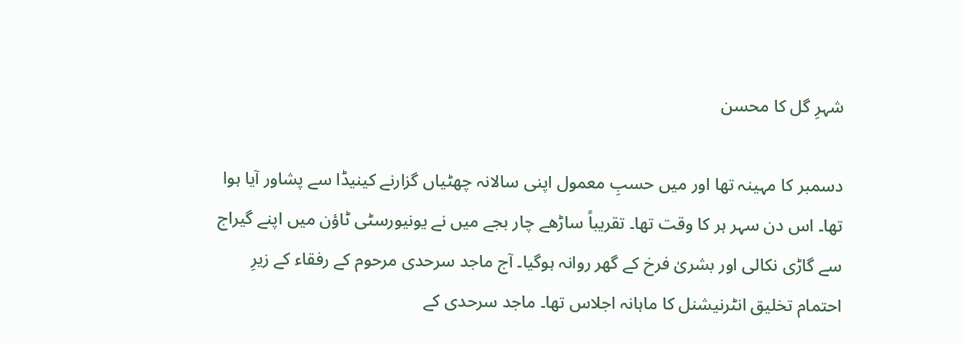شہرِ گل کا محسن

دسمبر کا مہینہ تھا اور میں حسبِ معمول اپنی سالانہ چھٹیاں گزارنے کینیڈا سے پشاور آیا ہوا تھا۔ اس دن سہر ہر کا وقت تھا۔ تقریباً ساڑھے چار بجے میں نے یونیورسٹی ٹاؤن میں اپنے گیراج سے گاڑی نکالی اور بشریٰ فرخ کے گھر روانہ ہوگیا۔ آج ماجد سرحدی مرحوم کے رفقاء کے زیرِ احتمام تخلیق انٹرنیشنل کا ماہانہ اجلاس تھا۔ ماجد سرحدی کے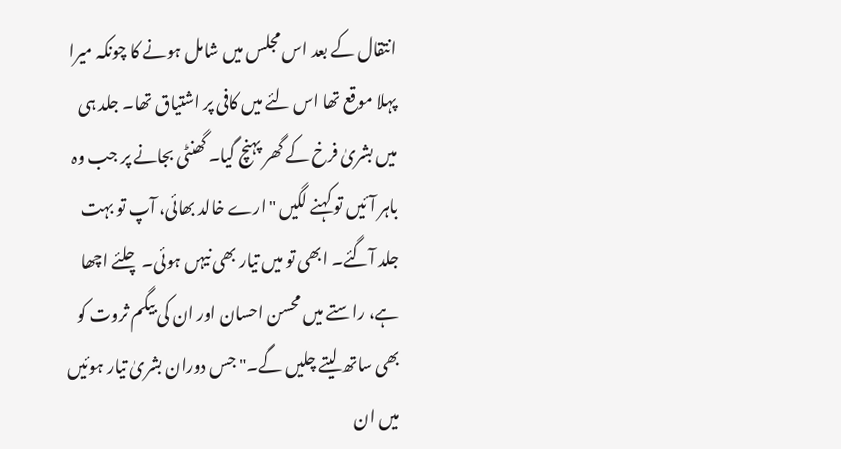انتقال کے بعد اس مجلس میں شامل ہونے کا چونکہ میرا پہلا موقع تھا اس لئے میں کافی پر اشتیاق تھا۔ جلد ہی میں بشریٰ فرخ کے گھر پہنچ گیا۔ گھنٹی بجانے پر جب وہ باہر آئیں تو کہنے لگیں "ارے خالد بھائی، آپ تو بہت جلد آگئے۔ ابھی تو میں تیار بھی نیہں ہوئی۔ چلئے اچھا ہے، راستے میں محسن احسان اور ان کی بیگم ثروت کو بھی ساتھ لیتے چلیں گے۔" جس دوران بشریٰ تیار ہوئیں میں ان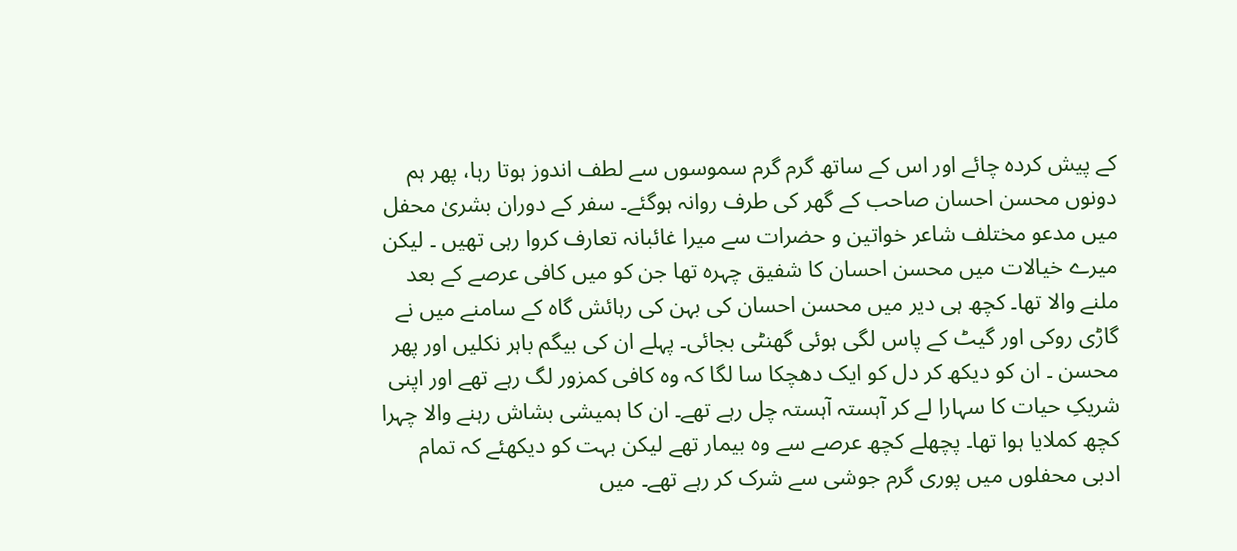کے پیش کردہ چائے اور اس کے ساتھ گرم گرم سموسوں سے لطف اندوز ہوتا رہا، پھر ہم دونوں محسن احسان صاحب کے گھر کی طرف روانہ ہوگئے۔ سفر کے دوران بشریٰ محفل میں مدعو مختلف شاعر خواتین و حضرات سے میرا غائبانہ تعارف کروا رہی تھیں ۔ لیکن میرے خیالات میں محسن احسان کا شفیق چہرہ تھا جن کو میں کافی عرصے کے بعد ملنے والا تھا۔ کچھ ہی دیر میں محسن احسان کی بہن کی رہائش گاہ کے سامنے میں نے گاڑی روکی اور گیٹ کے پاس لگی ہوئی گھنٹی بجائی۔ پہلے ان کی بیگم باہر نکلیں اور پھر محسن ۔ ان کو دیکھ کر دل کو ایک دھچکا سا لگا کہ وہ کافی کمزور لگ رہے تھے اور اپنی شریکِ حیات کا سہارا لے کر آہستہ آہستہ چل رہے تھے۔ ان کا ہمیشی بشاش رہنے والا چہرا کچھ کملایا ہوا تھا۔ پچھلے کچھ عرصے سے وہ بیمار تھے لیکن بہت کو دیکھئے کہ تمام ادبی محفلوں میں پوری گرم جوشی سے شرک کر رہے تھے۔ میں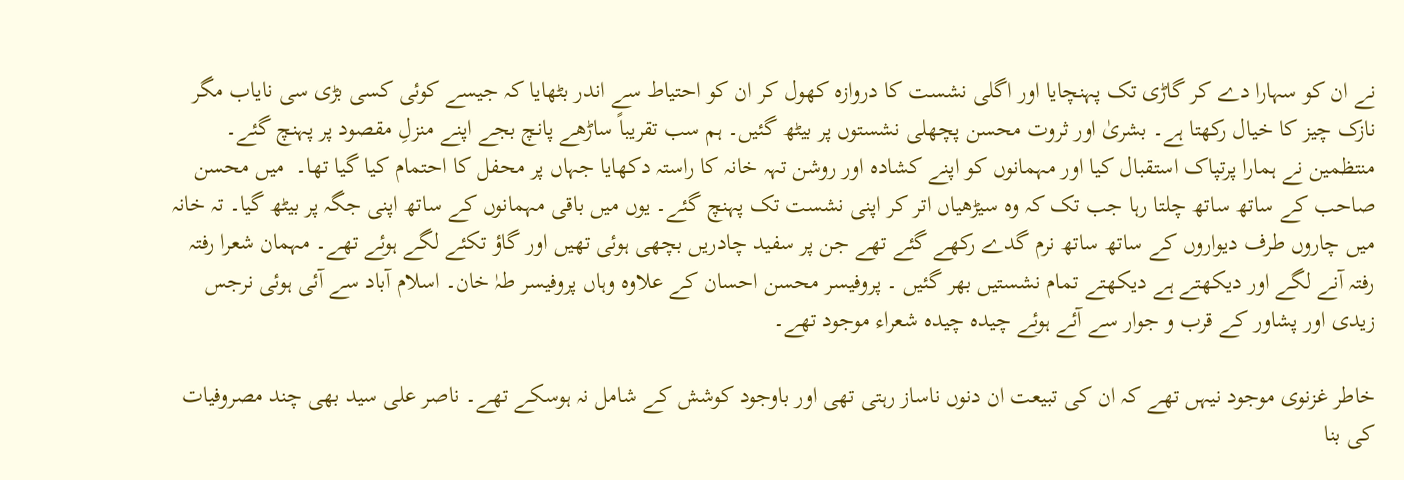نے ان کو سہارا دے کر گاڑی تک پہنچایا اور اگلی نشست کا دروازہ کھول کر ان کو احتیاط سے اندر بٹھایا کہ جیسے کوئی کسی بڑی سی نایاب مگر نازک چیز کا خیال رکھتا ہے۔ بشریٰ اور ثروت محسن پچھلی نشستوں پر بیٹھ گئیں۔ ہم سب تقریباً ساڑھے پانچ بجے اپنے منزلِ مقصود پر پہنچ گئے۔ منتظمین نے ہمارا پرتپاک استقبال کیا اور مہمانوں کو اپنے کشادہ اور روشن تہہ خانہ کا راستہ دکھایا جہاں پر محفل کا احتمام کیا گیا تھا۔  میں محسن صاحب کے ساتھ ساتھ چلتا رہا جب تک کہ وہ سیڑھیاں اتر کر اپنی نشست تک پہنچ گئے۔ یوں میں باقی مہمانوں کے ساتھ اپنی جگہ پر بیٹھ گیا۔ تہ خانہ میں چاروں طرف دیواروں کے ساتھ ساتھ نرم گدے رکھے گئے تھے جن پر سفید چادریں بچھی ہوئی تھیں اور گاؤ تکئے لگے ہوئے تھے۔ مہمان شعرا رفتہ رفتہ آنے لگے اور دیکھتے ہے دیکھتے تمام نشستیں بھر گئیں ۔ پروفیسر محسن احسان کے علاوہ وہاں پروفیسر طہٰ خان۔ اسلام آباد سے آئی ہوئی نرجس زیدی اور پشاور کے قرب و جوار سے آئے ہوئے چیدہ چیدہ شعراء موجود تھے۔

خاطر غزنوی موجود نیہں تھے کہ ان کی تبیعت ان دنوں ناساز رہتی تھی اور باوجود کوشش کے شامل نہ ہوسکے تھے۔ ناصر علی سید بھی چند مصروفیات کی بنا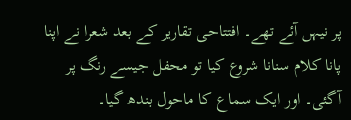پر نیہں آئے تھے۔ افتتاحی تقاریر کے بعد شعرا نے اپنا پانا کلام سنانا شروع کیا تو محفل جیسے رنگ پر آگئی۔ اور ایک سماع کا ماحول بندھ گیا۔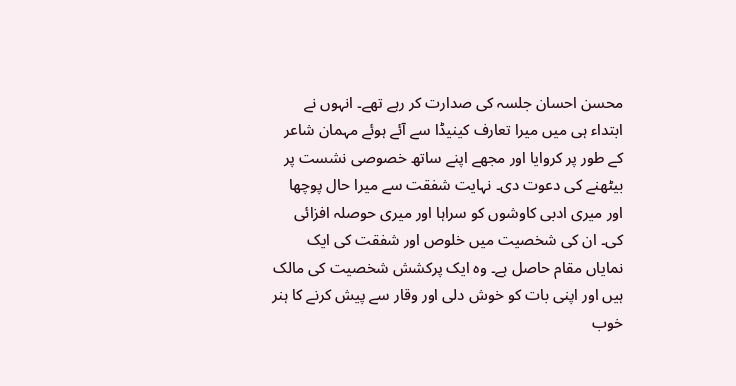محسن احسان جلسہ کی صدارت کر رہے تھے۔ انہوں نے ابتداء ہی میں میرا تعارف کینیڈا سے آئے ہوئے مہمان شاعر کے طور پر کروایا اور مجھے اپنے ساتھ خصوصی نشست پر بیٹھنے کی دعوت دی۔ نہایت شفقت سے میرا حال پوچھا اور میری ادبی کاوشوں کو سراہا اور میری حوصلہ افزائی کی۔ ان کی شخصیت میں خلوص اور شفقت کی ایک نمایاں مقام حاصل ہے۔ وہ ایک پرکشش شخصیت کی مالک ہیں اور اپنی بات کو خوش دلی اور وقار سے پیش کرنے کا ہنر خوب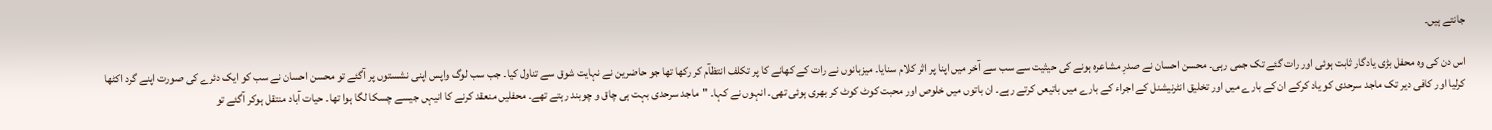جانتے ہیں۔

اس دن کی وہ محفل بڑی یادگار ثابت ہوئی اور رات گئے تک جمی رہی۔ محسن احسان نے صدرِ مشاعرہ ہونے کی حیثیت سے سب سے آخر میں اپنا پر اثر کلام سنایا۔ میزبانوں نے رات کے کھانے کا پر تکلف انتظآم کر رکھا تھا جو حاضرین نے نہایت شوق سے تناول کیا۔ جب سب لوگ واپس اپنی نشستوں پر آگئے تو محسن احسان نے سب کو ایک دئرے کی صورت اپنے گرد اکٹھا کرلیا اور کافی دیر تک ماجد سرحدی کو یاد کرکے ان کے بارے میں اور تخلیق انٹرنیشنل کے اجراء کے بارے میں باتیعں کرتے رہے۔ ان باتوں میں خلوص اور محبت کوٹ کوٹ کر بھری ہوئی تھی۔ انہوں نے کہا۔ "ماجد سرحدی بہت ہی چاق و چوبند رہتے تھے۔ محفلیں منعقد کرنے کا انیہں جیسے چسکا لگا ہوا تھا۔ حیات آباد منتقل ہوکر آگئے تو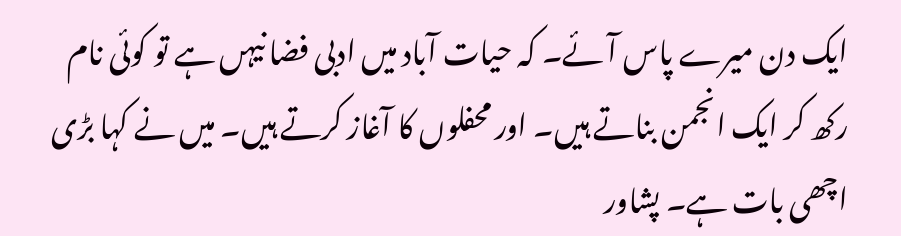ایک دن میرے پاس آئے۔ کہ حیات آباد میں ادبی فضا نیہں ہے تو کوئی نام رکھ کر ایک انجمن بناتے ہیں۔ اور محفلوں کا آغاز کرتے ہیں۔ میں نے کہا بڑی اچھی بات ہے۔ پشاور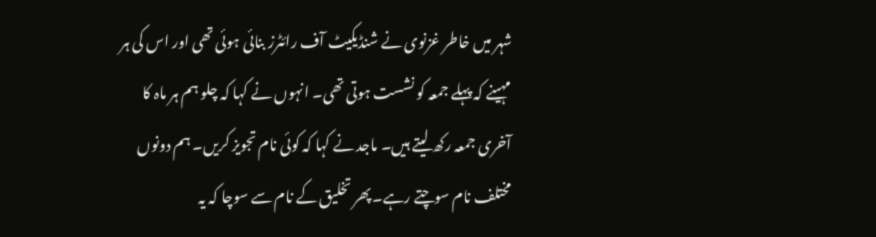شہر میں خاطر غزنوی نے شنڈیکیٹ آف رائٹرز بنائی ہوئی تھی اور اس کی ہر مہینے کہ پہلے جمعہ کو نشست ہوتی تھی۔ انہوں نے کہا کہ چلو ہم ہر ماہ کا آخری جمعہ رکھ لیتے ہیں۔ ماجد نے کہا کہ کوئی نام تجویز کریں۔ ہم دونوں مختلف نام سوچتے رہے۔ پھر تخلیق کے نام سے سوچا کہ یہ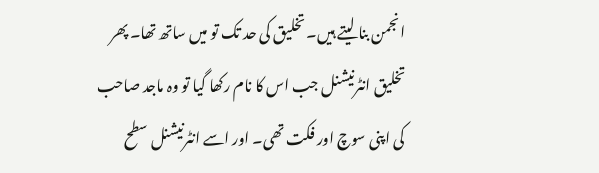انجمن بنا لیتے ہیں۔ تخلیق کی حد تک تو میں ساتھ تھا۔ پھر تخلیق انٹرنیشنل جب اس کا نام رکھا گیا تو وہ ماجد صاحب کی اپنی سوچ اور فکت تھی۔ اور اسے انٹرنیشنل سطح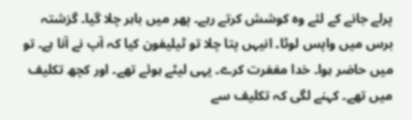پرلے جانے کے لئے وہ کوشش کرتے رہے۔ پھر میں باہر چلا گیا۔ گزشتہ برس میں واپس لوٹا۔ انیہں پتا چلا تو ٹیلیفون کیا کہ آپ نے آنا ہے۔ تو میں حاضر ہوا۔ خدا مغفرت کرے۔ یہی لیٹے ہوئے تھے۔ اور کچھ تکلیف میں تھے۔ کہنے لگی کہ تکلیف سے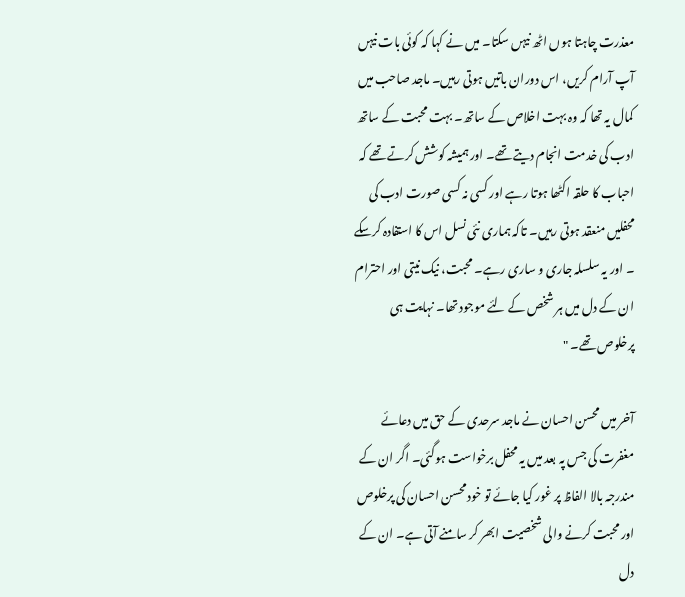معذرت چاہتا ہوں اٹھ نیہں سکتا۔ میں نے کہا کہ کوئی بات نیہں آپ آرام کریں، اس دوران باتیں ہوتی رہیں۔ ماجد صاحب میں کمال یہ تھا کہ وہ بہت اخلاص کے ساتھ۔ بہت محبت کے ساتھ ادب کی خدمت انجام دیتے تھے۔ اور ہمیشہ کوشش کرتے تھے کہ احباب کا حلقہ اکٹھا ہوتا رہے اور کسی نہ کسی صورت ادب کی محفلیں منعقد ہوتی رہیں۔ تاکہ ہماری نئی نسل اس کا استفادہ کرسکے ۔ اور یہ سلسلہ جاری و ساری رہے۔ محبت، نیک نیتی اور احترام ان کے دل میں ہر شخص کے لئے موجود تھا۔ نہایت ہی پرخلوص تھے۔ "

آخر میں محسن احسان نے ماجد سرحدی کے حق میں دعائے مغفرت کی جس پہ بعد میں یہ محفل برخواست ہوگئی۔ اگر ان کے مندرجہ بالا الفاظ پر غور کیا جائے تو خود محسن احسان کی پرخلوص اور محبت کرنے والی شخصیت ابھر کر سامنے آتی ہے۔ ان کے دل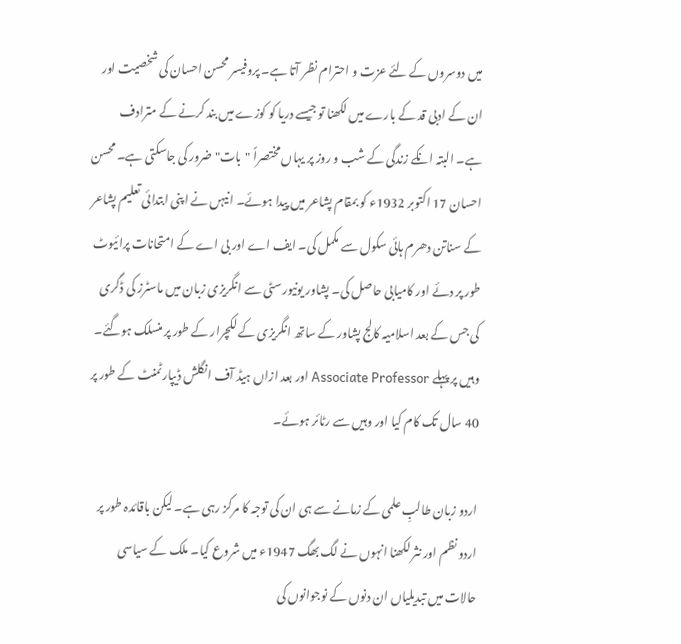میں دوسروں کے لئے عزت و احترام نظر آتا ہے۔ پروفیسر محسن احسان کی شخصیت اور ان کے ادبی قد کے بارے میں لکھنا تو جیسے دریا کو کوزے میں بند کرنے کے مترادف ہے۔ البتہ انکے زندگی کے شب و روز پر یہاں مختصراً "بات" ضرور کی جاسکتی ہے۔ محسن احسان 17 اکتوبر 1932ء کو بمقام پشاعر میں پیدا ہوئے۔ انیہں نے اپنی ابتدائی تعلیم پشاعر کے سناتن دھرم ہائی سکول سے مکمل کی۔ ایف اے اور بی اے کے امتحانات پرائیوٹ طور پر دئے اور کامیابی حاصل کی۔ پشاور یونیورسٹی سے انگریزی زبان میں ماسٹرز کی ڈگری کی جس کے بعد اسلامیہ کالج پشاور کے ساتھ انگریزی کے لکچرار کے طور پر منسلک ہوگئے۔ وہیں پر پہلے Associate Professor اور بعد ازاں ہیڈ آف انگلش ڈیپارٹمنٹ کے طور پر 40 سال تک کام کیا اور وہیں سے رٹائر ہوئے۔

اردو زبان طالبِ علمی کے زمانے سے ہی ان کی توجہ کا مرکز رہی ہے۔ لیکن باقائدہ طور پر اردو نظم اور نثر لکھنا انہوں نے لگ بھگ 1947ء میں شروع کیا۔ ملک کے سیاسی حالات میں تبدیلیاں ان دنوں کے نوجوانوں کی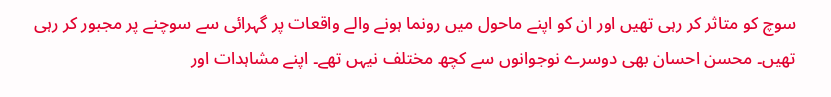سوچ کو متاثر کر رہی تھیں اور ان کو اپنے ماحول میں رونما ہونے والے واقعات پر گہرائی سے سوچنے پر مجبور کر رہی تھیں۔ محسن احسان بھی دوسرے نوجوانوں سے کچھ مختلف نیہں تھے۔ اپنے مشاہدات اور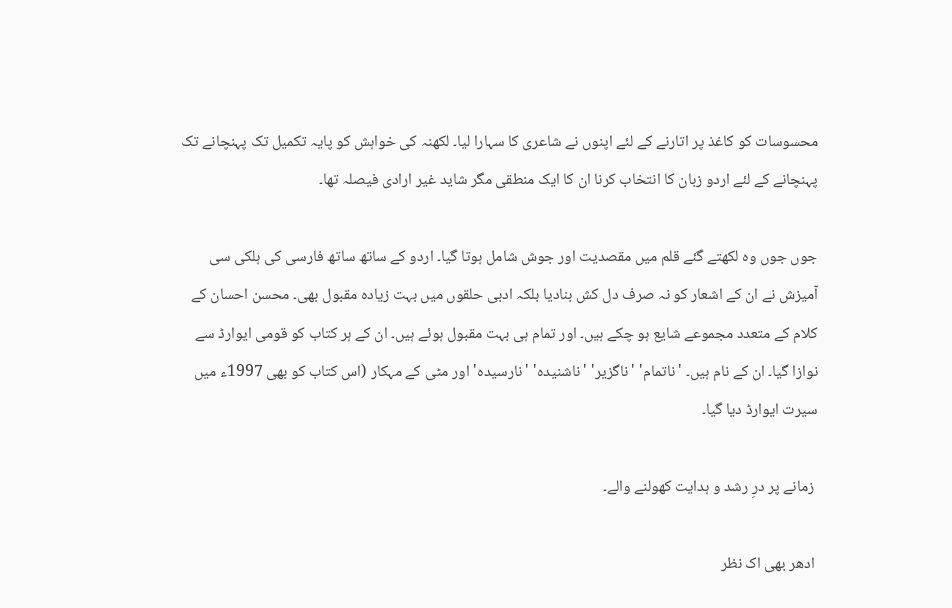محسوسات کو کاغذ پر اتارنے کے لئے اپنوں نے شاعری کا سہارا لیا۔ لکھنہ کی خواہش کو پایہ تکمیل تک پہنچانے تک پہنچانے کے لئے اردو زبان کا انتخاب کرنا ان کا ایک منطقی مگر شاید غیر ارادی فیصلہ تھا۔

جوں جوں وہ لکھتے گئے قلم میں مقصدیت اور جوش شامل ہوتا گیا۔ اردو کے ساتھ ساتھ فارسی کی ہلکی سی آمیزش نے ان کے اشعار کو نہ صرف دل کش بنادیا بلکہ ادبی حلقوں میں بہت زیادہ مقبول بھی۔ محسن احسان کے کلام کے متعدد مجموعے شایع ہو چکے ہیں۔ اور تمام ہی بہت مقبول ہوئے ہیں۔ ان کے ہر کتاب کو قومی ایوارڈ سے نوازا گیا۔ ان کے نام ہیں۔ 'ناتمام' 'ناگزیر' 'ناشنیدہ' 'نارسیدہ' اور مٹی کے مہکار (اس کتاب کو بھی 1997ء میں سیرت ایوارڈ دیا گیا۔

 زمانے پر درِ رشد و ہدایت کھولنے والے۔

 ادھر بھی اک نظر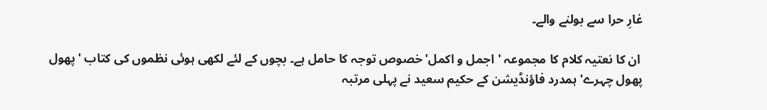غارِ حرا سے بولنے والے۔

 ان کا نعتیہ کلام کا مجموعہ 'اجمل و اکمل' خصوص توجہ کا حامل ہے۔ بچوں کے لئے لکھی ہوئی نظموں کی کتاب 'پھول پھول چہرے' ہمدرد فاؤنڈیشن کے حکیم سعید نے پہلی مرتبہ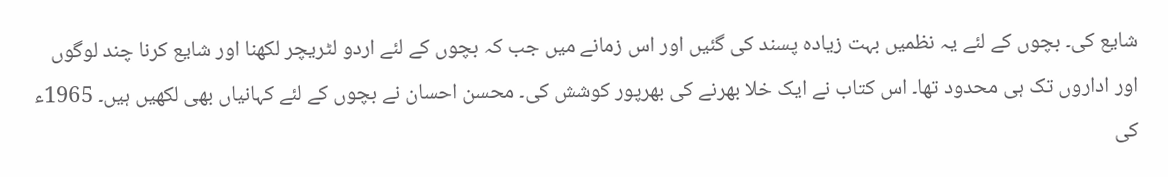شایع کی۔ بچوں کے لئے یہ نظمیں بہت زیادہ پسند کی گئیں اور اس زمانے میں جب کہ بچوں کے لئے اردو لٹریچر لکھنا اور شایع کرنا چند لوگوں اور اداروں تک ہی محدود تھا۔ اس کتاب نے ایک خلا بھرنے کی بھرپور کوشش کی۔ محسن احسان نے بچوں کے لئے کہانیاں بھی لکھیں ہیں۔ 1965ء کی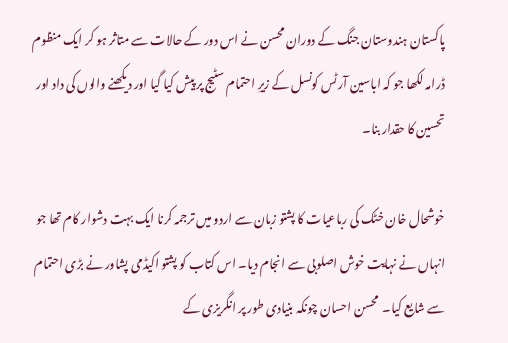پاکستان ہندوستان جنگ کے دوران محسن نے اس دور کے حالات سے متاثر ہو کر ایک منظوم ڈرامہ لکھا جو کہ اباسین آرٹس کونسل کے زیرِ احتمام سٹیج پر پیش کیا گیا اور دیکھنے والوں کی داد اور تحسین کا حقدار بنا۔

خوشحال خان خٹک کی رباعیات کا پشتو زبان سے اردو میں ترجمہ کرنا ایک بہت دشوار کام تھا جو انہاں نے نہایت خوش اصلوبی سے انجام دیا۔ اس کتاب کو پشتو اکیڈمی پشاور نے بڑی احتمام سے شایع کیا۔  محسن احسان چونکہ بنیادی طور پر انگریزی کے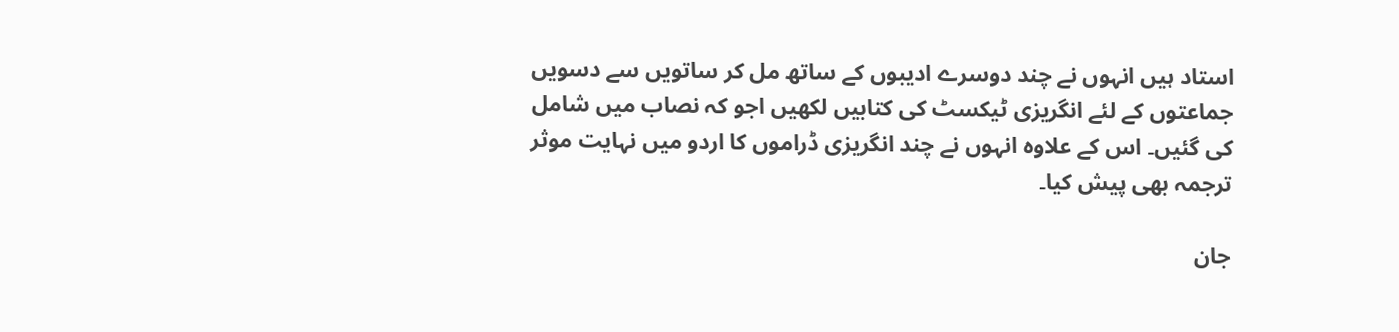استاد ہیں انہوں نے چند دوسرے ادیبوں کے ساتھ مل کر ساتویں سے دسویں جماعتوں کے لئے انگریزی ٹیکسٹ کی کتابیں لکھیں اجو کہ نصاب میں شامل کی گئیں۔ اس کے علاوہ انہوں نے چند انگریزی ڈراموں کا اردو میں نہایت موثر ترجمہ بھی پیش کیا۔

جان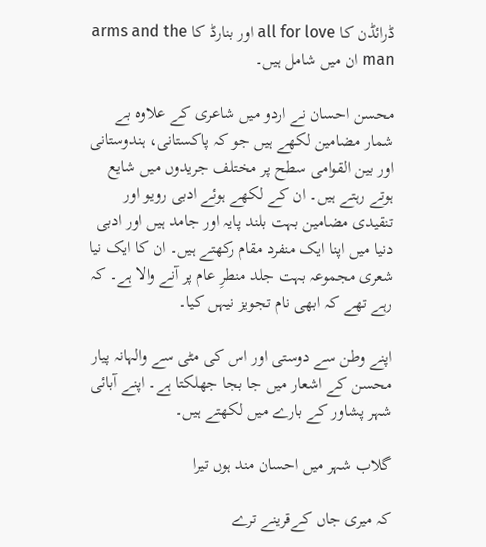ڈرائڈن کا all for love اور بنارڈ کا arms and the man ان میں شامل ہیں۔

محسن احسان نے اردو میں شاعری کے علاوہ بے شمار مضامین لکھے ہیں جو کہ پاکستانی، ہندوستانی اور بین القوامی سطح پر مختلف جریدوں میں شایع ہوتے رہتے ہیں۔ ان کے لکھے ہوئے ادبی رویو اور تنقیدی مضامین بہت بلند پایہ اور جامد ہیں اور ادبی دنیا میں اپنا ایک منفرد مقام رکھتے ہیں۔ ان کا ایک نیا شعری مجموعہ بہت جلد منطرِ عام پر آنے والا ہے۔ کہ رہے تھے کہ ابھی نام تجویز نیہں کیا۔

اپنے وطن سے دوستی اور اس کی مٹی سے والہانہ پیار محسن کے اشعار میں جا بجا جھلکتا ہے۔ اپنے آبائی شہر پشاور کے بارے میں لکھتے ہیں۔

گلاب شہر میں احسان مند ہوں تیرا

کہ میری جاں کےقرینے ترے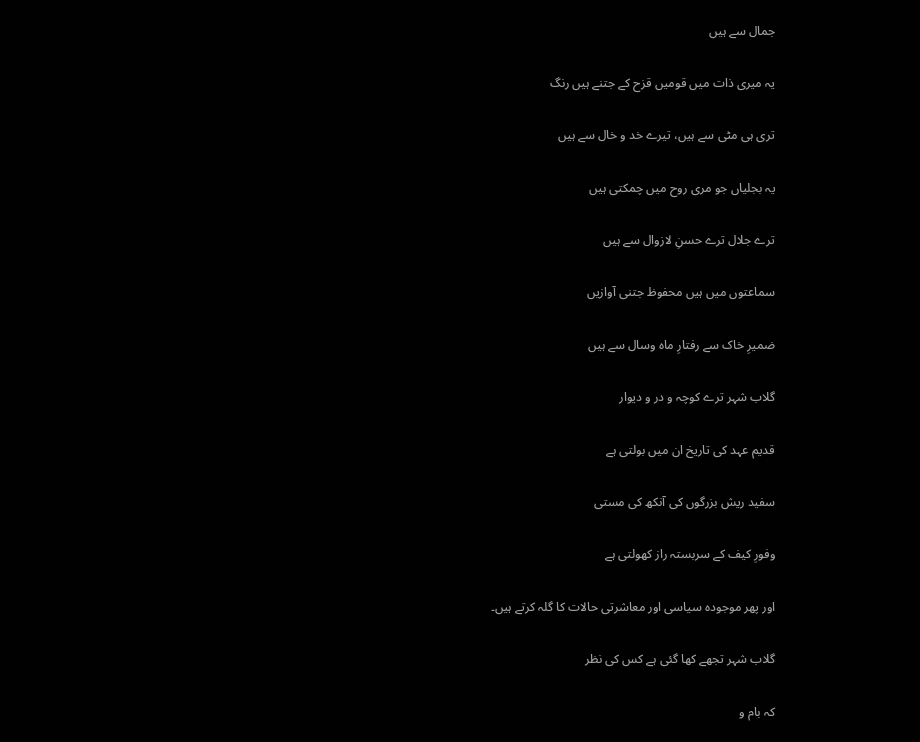جمال سے ہیں

یہ میری ذات میں قومیں قزح کے جتنے ہیں رنگ

تری ہی مٹی سے ہیں، تیرے خد و خال سے ہیں

یہ بجلیاں جو مری روح میں چمکتی ہیں

ترے جلال ترے حسنِ لازوال سے ہیں

سماعتوں میں ہیں محفوظ جتنی آوازیں

ضمیرِ خاک سے رفتارِ ماہ وسال سے ہیں

گلاب شہر ترے کوچہ و در و دیوار

قدیم عہد کی تاریخ ان میں بولتی ہے

سفید ریش بزرگوں کی آنکھ کی مستی

وفورِ کیف کے سربستہ راز کھولتی ہے

اور پھر موجودہ سیاسی اور معاشرتی حالات کا گلہ کرتے ہیں۔

گلاب شہر تجھے کھا گئی ہے کس کی نظر

کہ بام و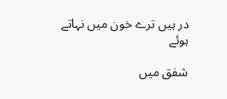در ہیں ترے خون میں نہاتے ہوئے

شفق میں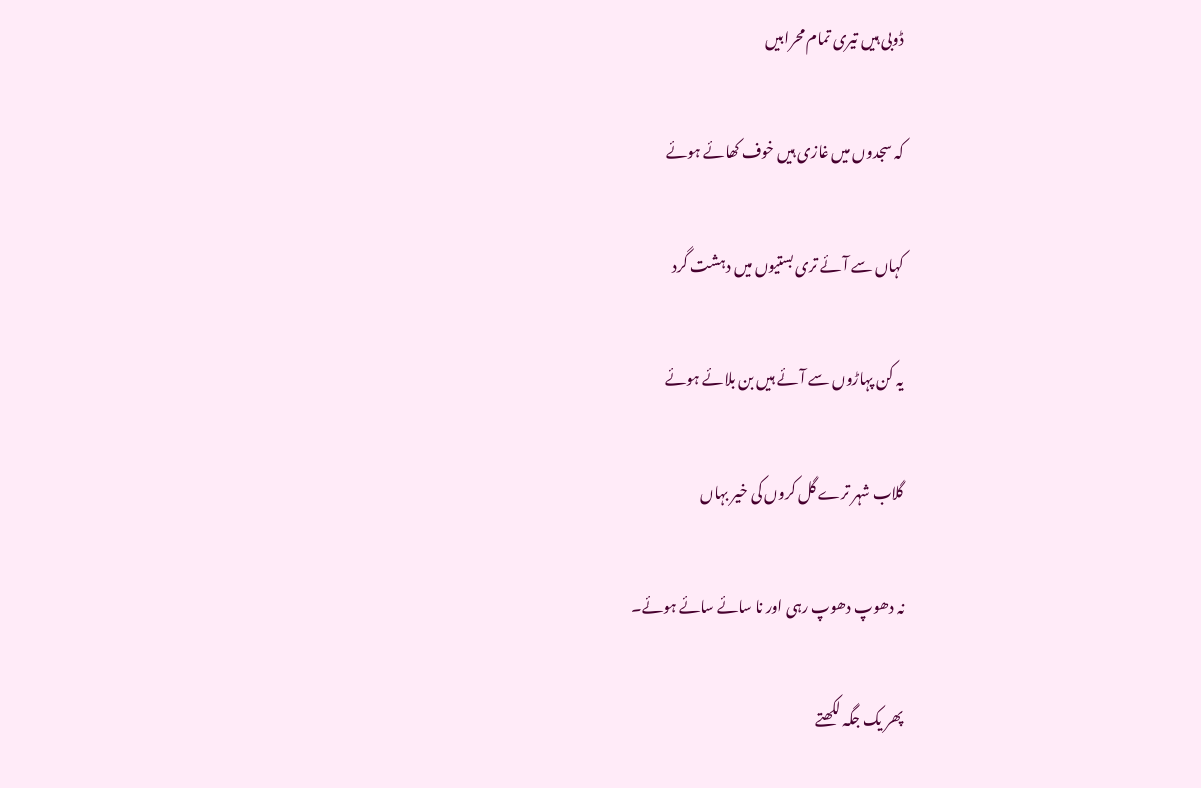ڈوبی ہیں تیری تمام محرابیں

کہ سجدوں میں غازی ہیں خوف کھائے ہوئے

کہاں سے آئے تری بستیوں میں دہشت گرد

یہ کن پہاڑوں سے آئے ہیں بن بلائے ہوئے

گلاب شہر ترے گل کروں کی خیر بہاں

نہ دھوپ دھوپ رہی اور نا سائے سائے ہوئے۔

پھر یک جگہ لکھتے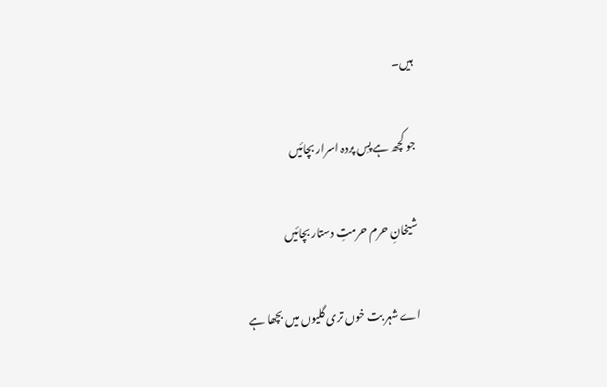ہیں۔

جو کچھ ہے پسِ پردہ اسرار بچائیں

شیخانِ حرم حرمتِ دستار بچائیں

اے شہر بت خوں تری گلیوں میں بچھا ہے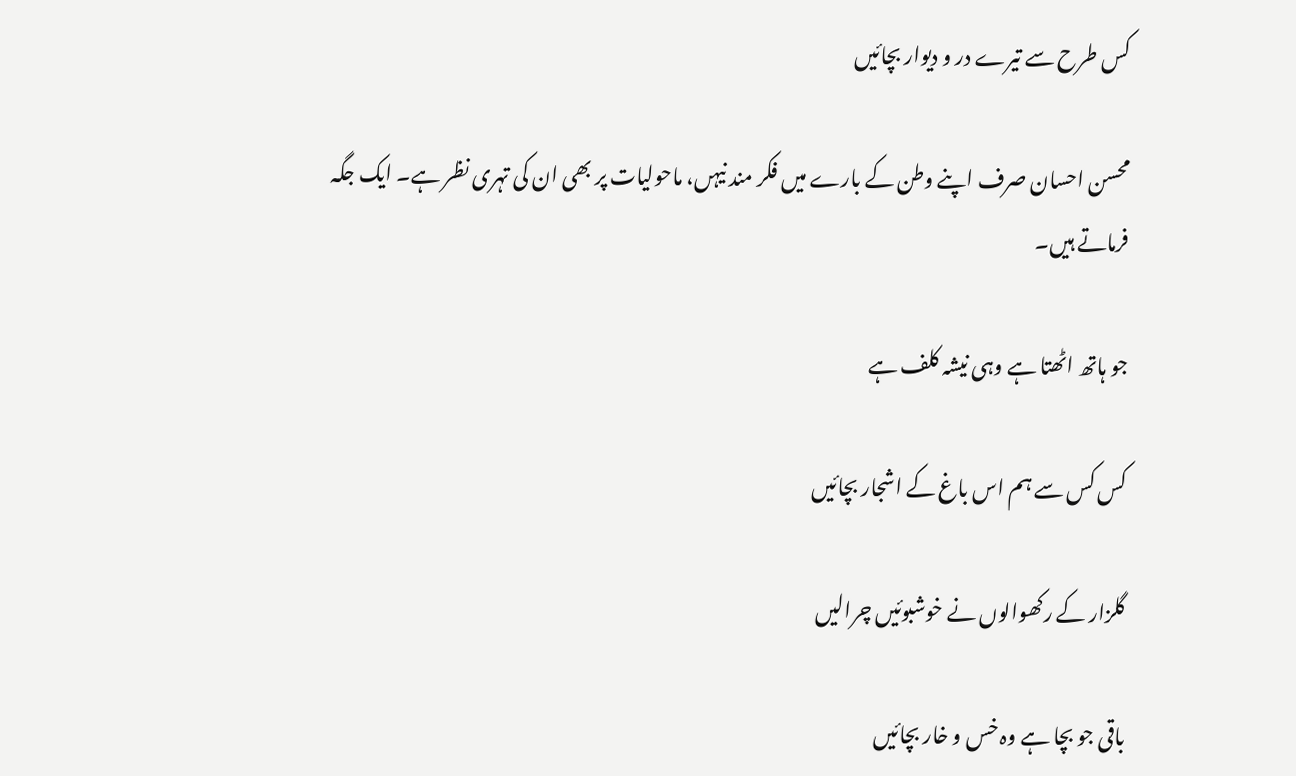کس طرح سے تیرے در و دیوار بچائیں

محسن احسان صرف اپنے وطن کے بارے میں فکر مند نیہں، ماحولیات پر بھی ان کی تہری نظر ہے۔ ایک جگہ فرماتے ہیں۔

جو ہاتھ اٹھتا ہے وہی نیشہ کلف ہے

کس کس سے ہم اس باغ کے اشجار بچائیں

گلزار کے رکھوالوں نے خوشبوئیں چرالیں

باقی جو بچا ہے وہ خس و خار بچائیں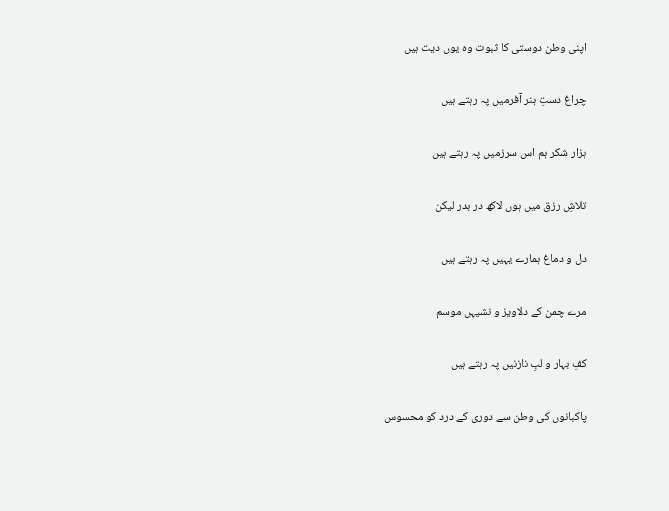اپنی وطن دوستی کا ثبوت وہ یوں دیت ہیں

چراغ دستِ ہنر آفرمیں پہ رہتے ہیں

ہزار شکر ہم اس سرزمیں پہ رہتے ہیں

تلاشِ رزق میں ہوں لاکھ در بدر لیکن

دل و دماغ ہمارے یہیں پہ رہتے ہیں

مرے چمن کے دلاویز و نشیہں موسم

کفِ بہار و لبِ نازنیں پہ رہتے ہیں

پاکبانوں کی وطن سے دوری کے درد کو محسوس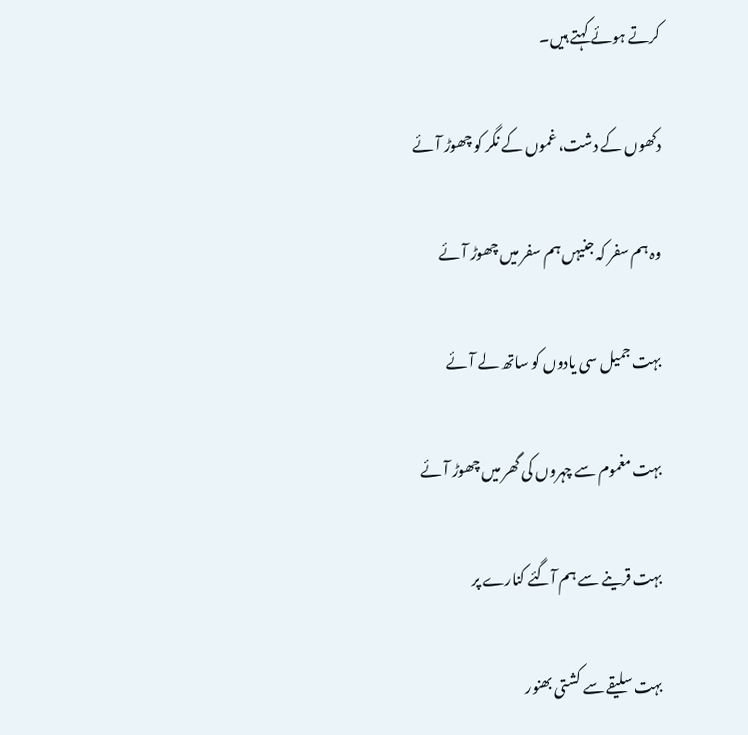کرتے ہوئے کہتے ہیں۔

دکھوں کے دشت، غموں کے نگر کو چھوڑ آئے

وہ ہم سفر کہ جنیہں ہم سفر میں چھوڑ آئے

بہت جمیل سی یادوں کو ساتھ لے آئے

بہت مغموم سے چہروں کی گھر میں چھوڑ آئے

بہت قرینے سے ہم آگئے کنارے پر

بہت سلیقے سے کشتی بھنور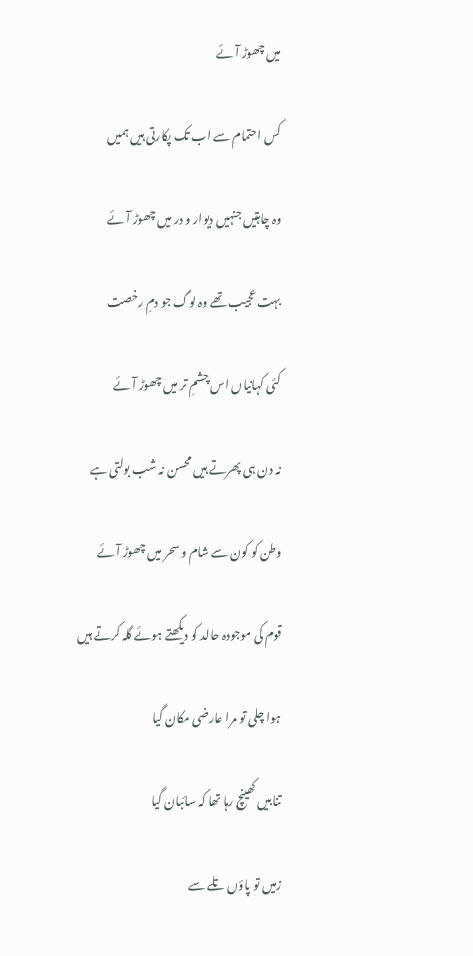میں چھوڑ آئے

کس احتمام سے اب تک پکارتی ہیں ہمیں

وہ چاہتیں جنہیں دیوار و در میں چھوڑ آئے

بہت عجیب تھے وہ لوگ جو دمِ رخصت

کئی کہانیاں اس چشمِ تر میں چھوڑ آئے

نہ دن ہی پھرتے ہیں محسن نہ شب بولتی ہے

وطن کو کون سے شام و سحر میں چھوڑ آئے

قوم کی موجودہ حالد کو دیکھتے ہوئے گلہ کرتے ہیں

ہوا چلی تو مرا عارضی مکان گیا

تنابیں کھینچ رہا تھا کہ سائبان گیا

زمیں تو پاؤں تلے سے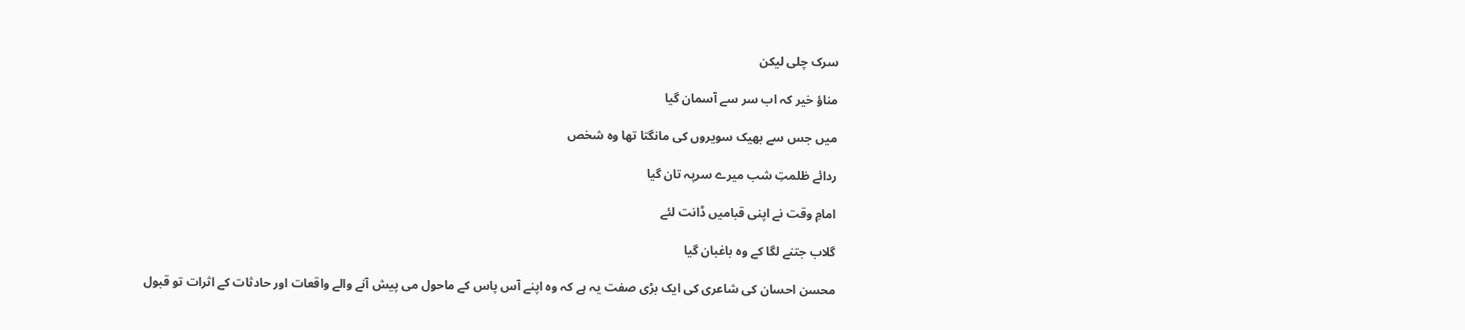سرک چلی لیکن

مناؤ خیر کہ اب سر سے آسمان گیا

میں جس سے بھیک سویروں کی مانگتا تھا وہ شخص

ردائے ظلمتِ شب میرے سرپہ تان گیا

امامِ وقت نے اپنی قبامیں ڈانت لئے

گلاب جتنے لگا کے وہ باغبان گیا

محسن احسان کی شاعری کی ایک بڑی صفت یہ ہے کہ وہ اپنے آس پاس کے ماحول می پیش آنے والے واقعات اور حادثات کے اثرات تو قبول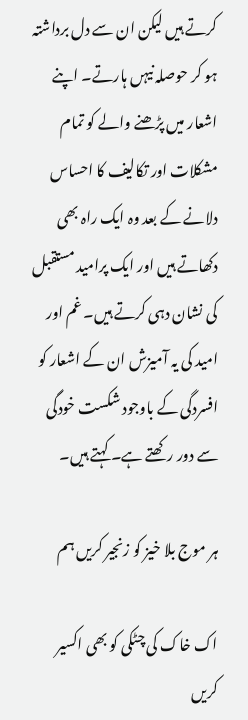کرتے ہیں لیکن ان سے دل برداشتہ ہو کر حوصلہ نیہں ہارتے۔ اپنے اشعار میں پڑھنے والے کو تمام مشکلات اور تکالیف کا احساس دلانے کے بعد وہ ایک راہ بھی دکھاتے ہیں اور ایک پرامید مستقبل کی نشان دہی کرتے ہیں۔ غم اور امید کی یہ آمیزش ان کے اشعار کو افسردگی کے باوجود شکست خودگی سے دور رکھتے ہے۔ کہتے ہیں۔

ہر موج بلا خیز کو زنجیر کریں ہم

اک خاک کی چٹکی کو بھی اکسیر کریں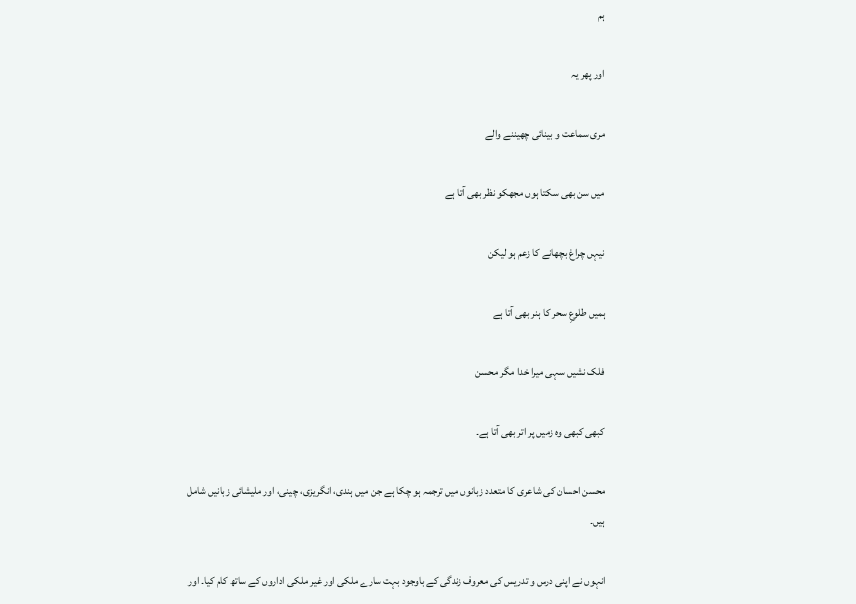ہم

اور پھر یہ

مری سماعت و بینائی چھیننے والے

میں سن بھی سکتا ہوں مجھکو نظر بھی آتا ہے

نیہں چراغ بچھانے کا زعم ہو لیکن

ہمیں طلوعِ سحر کا ہنر بھی آتا ہے

فلک نشیں سہی میرا خدا مگر محسن

کبھی کبھی وہ زمیں پر اتر بھی آتا ہے۔

محسن احسان کی شاعری کا متعدد زبانوں میں ترجمہ ہو چکا ہے جن میں ہندی، انگریزی، چینی، اور ملیشائی زبانیں شامل ہیں۔

انہوں نے اپنی درس و تدریس کی معروف زندگی کے باوجود بہت سارے ملکی اور غیر ملکی اداروں کے ساتھ کام کیا۔ اور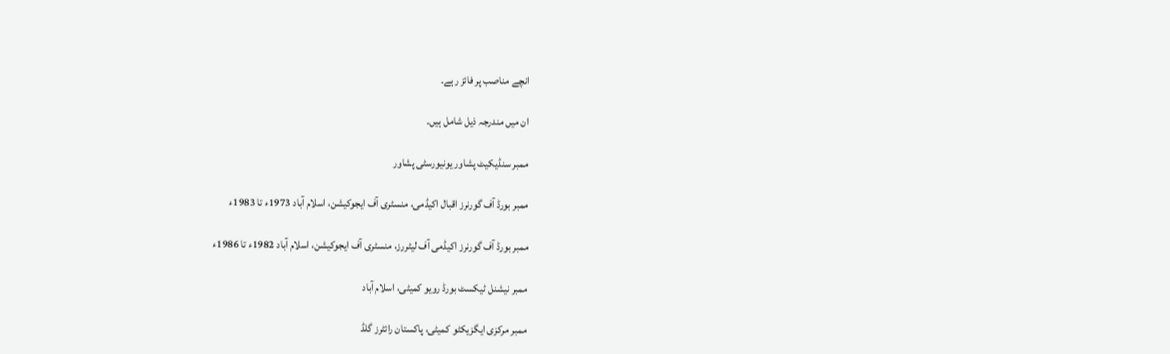انچے مناصب پر فائز رہے۔

ان میں مندرجہ ذیل شامل ہیں۔

ممبر سنڈیکیٹ پشاور یونیورسٹی پشاور

ممبر بورڈ آف گورنرز اقبال اکیڈمی، منسٹری آف ایجوکیشن، اسلام آباد 1973ء تا 1983ء

ممبر بورڈ آف گورنرز اکیڈمی آف لیٹررز، منسٹری آف ایجوکیشن، اسلام آباد 1982ء تا 1986ء

ممبر نیشنل ٹیکسٹ بورڈ رویو کمیٹی، اسلام آباد

ممبر مرکزی ایگزیکٹو کمیٹی، پاکستان رائٹرز گلڈ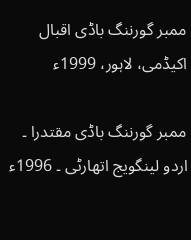ممبر گورننگ باڈی اقبال اکیڈمی، لاہور، 1999ء

ممبر گورننگ باڈی مقتدرا ۔ اردو لینگویج اتھارٹی ۔ 1996ء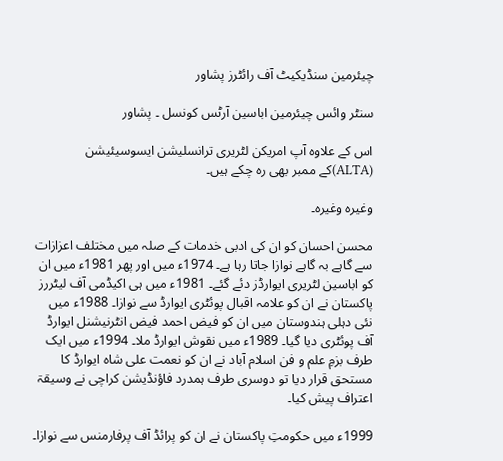چیئرمین سنڈیکیٹ آف رائٹرز پشاور

سنٹر وائس چیئرمین اباسین آرٹس کونسل ۔ پشاور

اس کے علاوہ آپ امریکن لٹریری ترانسلیشن ایسوسیئیشن (ALTA)کے ممبر بھی رہ چکے ہیں۔

وغیرہ وغیرہ۔

محسن احسان کو ان کی ادبی خدمات کے صلہ میں مختلف اعزازات سے گاہے بہ گاہے نوازا جاتا رہا ہے۔ 1974ء میں اور پھر 1981ء میں ان کو اباسین لٹریری ایوارڈز دئے گئے۔ 1981ء میں ہی اکیڈمی آف لیٹررز پاکستان نے ان کو علامہ اقبال پوئٹری ایوارڈ سے نوازا۔ 1988ء میں نئی دہلی ہندوستان میں ان کو فیض احمد فیض انٹرنیشنل ایوارڈ آف پوئٹری دیا گیا۔ 1989ء میں نقوش ایوارڈ ملا۔ 1994ء میں ایک طرف بزمِ علم و فن اسلام آباد نے ان کو نعمت علی شاہ ایوارڈ کا مستحق قرار دیا تو دوسری طرف ہمدرد فاؤنڈیشن کراچی نے وسیقۃ اعتراف پیش کیا۔

1999ء میں حکومتِ پاکستان نے ان کو پرائڈ آف پرفارمنس سے نوازا۔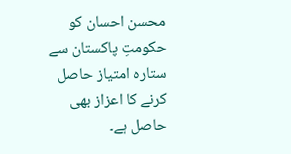محسن احسان کو حکومتِ پاکستان سے ستارہ امتیاز حاصل کرنے کا اعزاز بھی حاصل ہے۔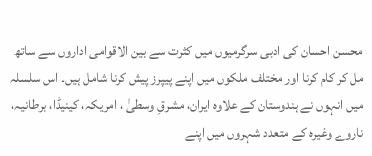محسن احسان کی ادبی سرگرمیوں میں کثرت سے بین الاقوامی اداروں سے ساتھ مل کر کام کرنا اور مختلف ملکوں میں اپنے پیپرز پیش کرنا شامل ہیں۔ اس سلسلہ میں انہوں نے ہندوستان کے علاوہ ایران، مشرقِ وسطیٰ ، امریکہ، کینیڈا، برطانیہ، ناروے وغیرہ کے متعدد شہروں میں اپنے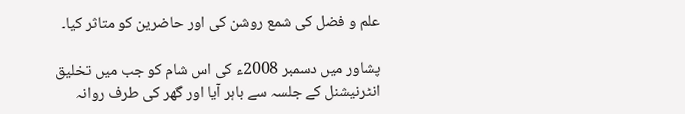علم و فضل کی شمع روشن کی اور حاضرین کو متاثر کیا۔

پشاور میں دسمبر 2008ء کی اس شام کو جب میں تخلیق انٹرنیشنل کے جلسہ سے باہر آیا اور گھر کی طرف روانہ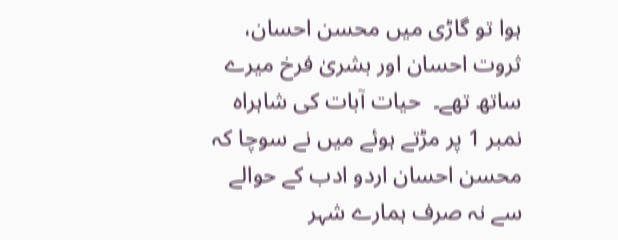ہوا تو گاڑی میں محسن احسان، ثروت احسان اور بشریٰ فرخ میرے ساتھ تھے۔  حیات آبات کی شاہراہ نمبر 1 پر مڑتے ہوئے میں نے سوچا کہ محسن احسان اردو ادب کے حوالے سے نہ صرف ہمارے شہر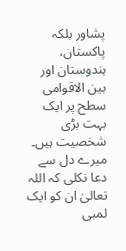پشاور بلکہ پاکستان، ہندوستان اور بین الاقوامی سطح پر ایک بہت بڑی شخصیت ہیں۔ میرے دل سے دعا نکلی کہ اللہ تعالیٰ ان کو ایک لمبی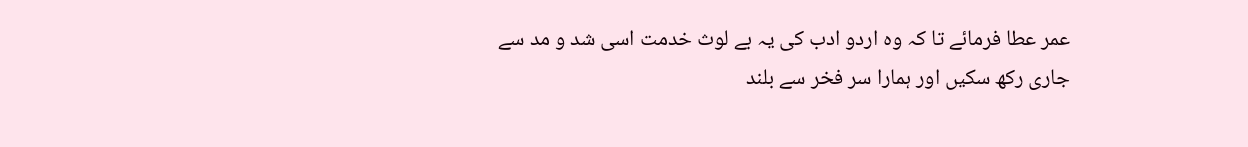عمر عطا فرمائے تا کہ وہ اردو ادب کی یہ بے لوث خدمت اسی شد و مد سے جاری رکھ سکیں اور ہمارا سر فخر سے بلند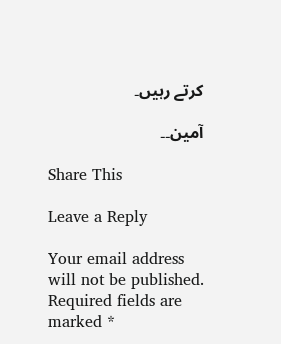کرتے رہیں۔

آمین۔۔

Share This

Leave a Reply

Your email address will not be published. Required fields are marked *